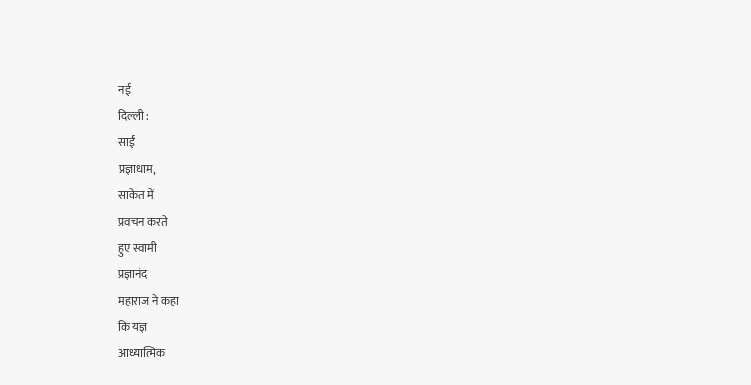नई
दिल्ली :
साईं
प्रज्ञाधाम,
साकेत में
प्रवचन करते
हुए स्वामी
प्रज्ञानंद
महाराज ने कहा
कि यज्ञ
आध्यात्मिक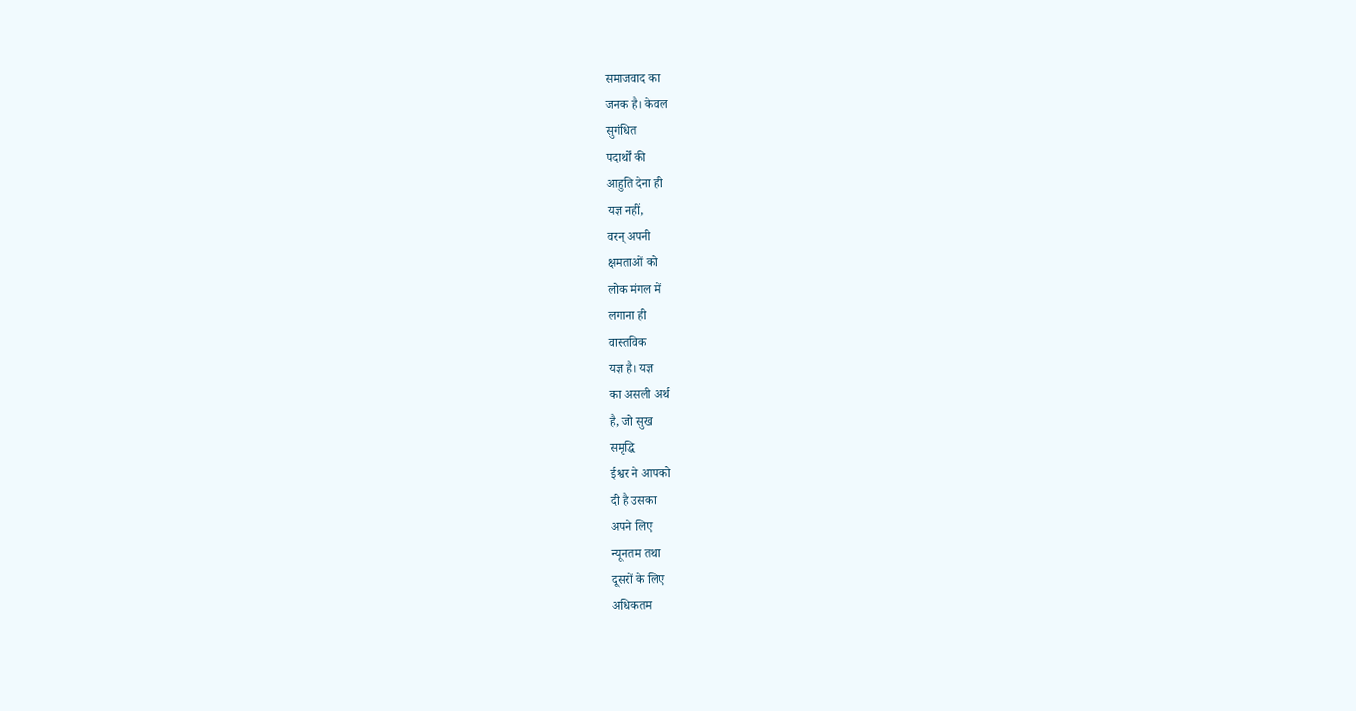समाजवाद का
जनक है। केवल
सुगंधित
पदार्थों की
आहुति देना ही
यज्ञ नहीं,
वरन् अपनी
क्षमताओं को
लोक मंगल में
लगाना ही
वास्तविक
यज्ञ है। यज्ञ
का असली अर्थ
है, जो सुख
समृद्धि
ईश्वर ने आपको
दी है उसका
अपने लिए
न्यूनतम तथा
दूसरों के लिए
अधिकतम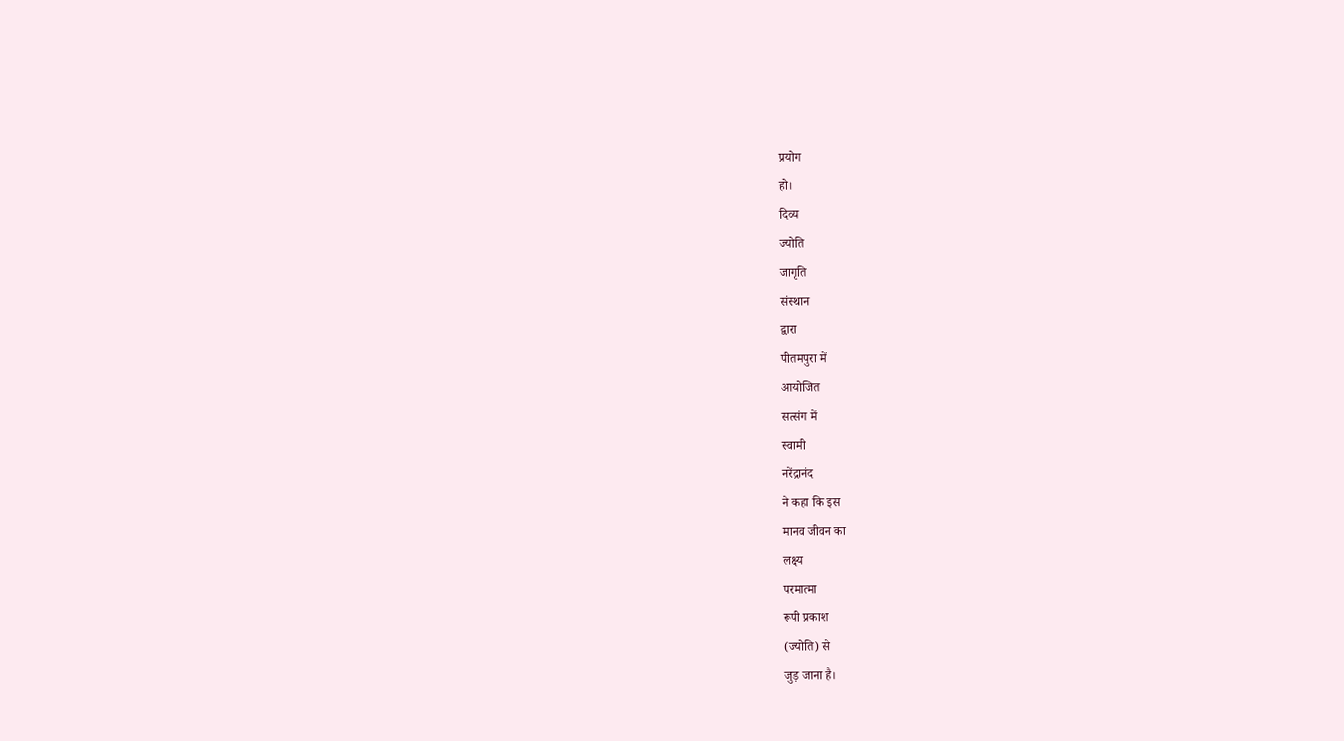प्रयोग
हो।
दिव्य
ज्योति
जागृति
संस्थान
द्वारा
पीतमपुरा में
आयोजित
सत्संग में
स्वामी
नरेंद्रानंद
ने कहा कि इस
मानव जीवन का
लक्ष्य
परमात्मा
रूपी प्रकाश
(ज्योति) से
जुड़ जाना है।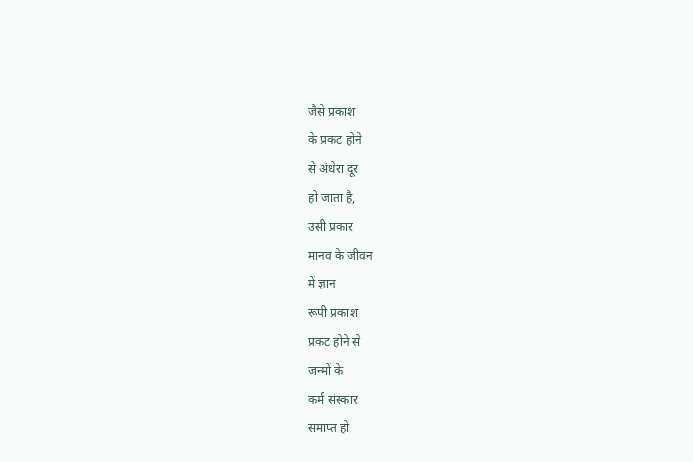जैसे प्रकाश
के प्रकट होने
से अंधेरा दूर
हो जाता है,
उसी प्रकार
मानव के जीवन
में ज्ञान
रूपी प्रकाश
प्रकट होने से
जन्मों के
कर्म संस्कार
समाप्त हो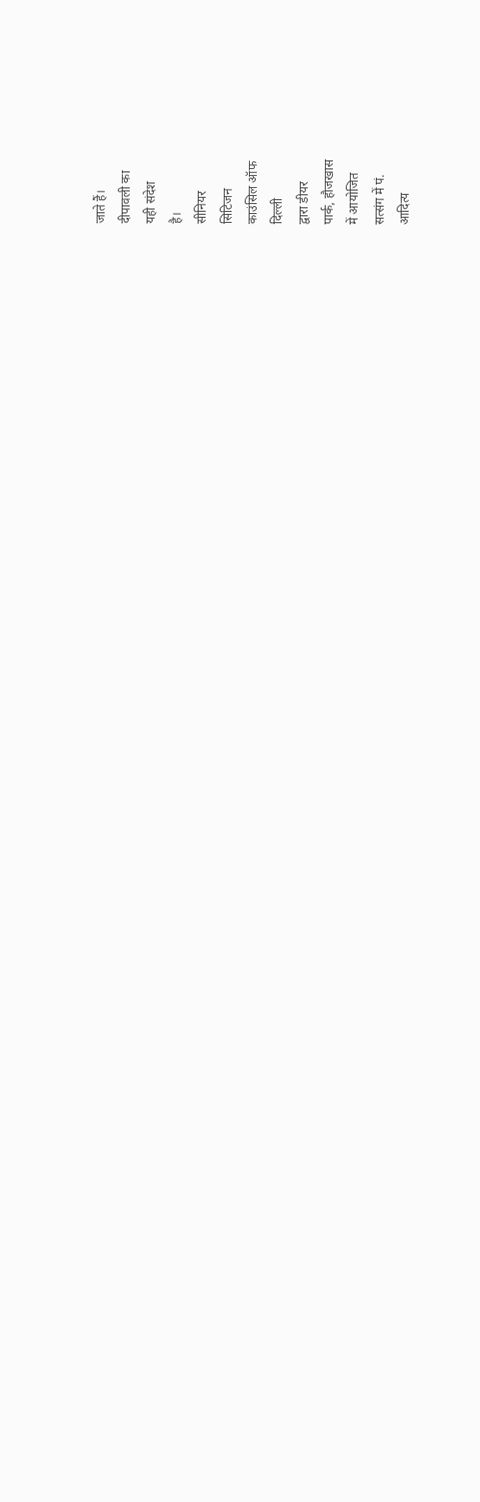जाते हैं।
दीपावली का
यही संदेश
है।
सीनियर
सिटिजन
काउंसिल ऑफ
दिल्ली
द्वारा डीयर
पार्क, हौजखास
में आयोजित
सत्संग में पं.
आदित्य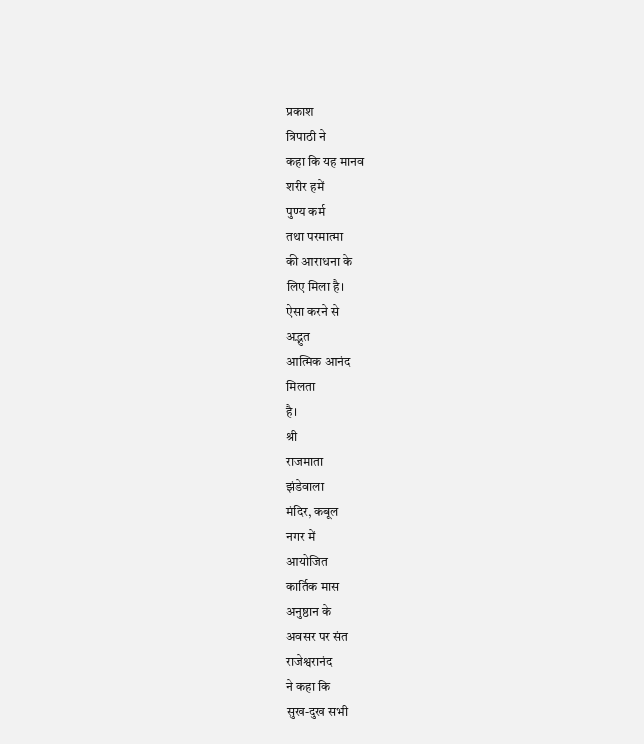प्रकाश
त्रिपाठी ने
कहा कि यह मानव
शरीर हमें
पुण्य कर्म
तथा परमात्मा
की आराधना के
लिए मिला है।
ऐसा करने से
अद्भुत
आत्मिक आनंद
मिलता
है।
श्री
राजमाता
झंडेवाला
मंदिर, कबूल
नगर में
आयोजित
कार्तिक मास
अनुष्ठान के
अवसर पर संत
राजेश्वरानंद
ने कहा कि
सुख-दुख सभी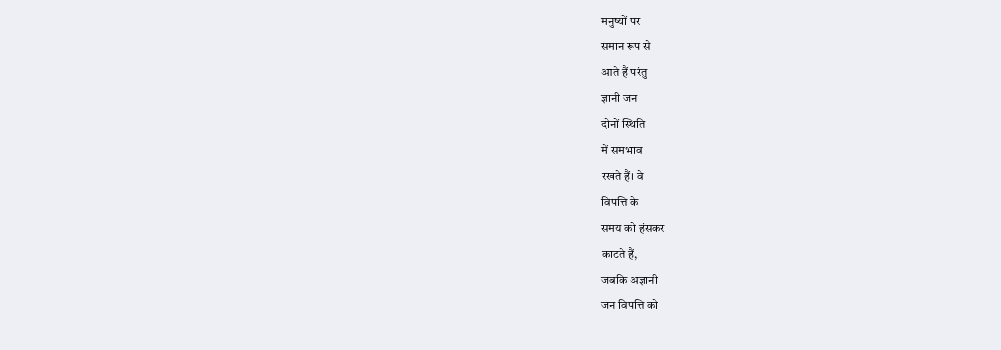मनुष्यों पर
समान रूप से
आते हैं परंतु
ज्ञानी जन
दोनों स्थिति
में समभाव
रखते हैं। वे
विपत्ति के
समय को हंसकर
काटते हैं,
जबकि अज्ञानी
जन विपत्ति को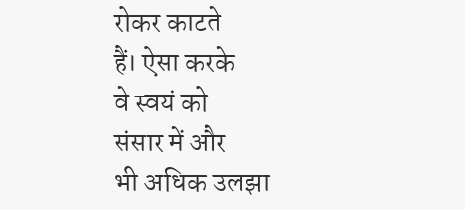रोकर काटते
हैं। ऐसा करके
वे स्वयं को
संसार में और
भी अधिक उलझा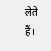लेते हैं।